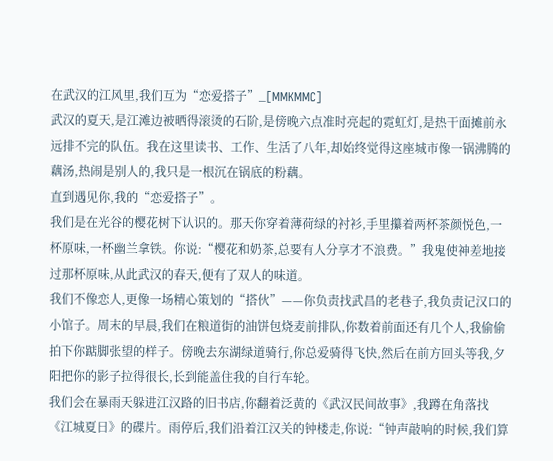在武汉的江风里,我们互为“恋爱搭子”_[MMKMMC]
武汉的夏天,是江滩边被晒得滚烫的石阶,是傍晚六点准时亮起的霓虹灯,是热干面摊前永远排不完的队伍。我在这里读书、工作、生活了八年,却始终觉得这座城市像一锅沸腾的藕汤,热闹是别人的,我只是一根沉在锅底的粉藕。
直到遇见你,我的“恋爱搭子”。
我们是在光谷的樱花树下认识的。那天你穿着薄荷绿的衬衫,手里攥着两杯茶颜悦色,一杯原味,一杯幽兰拿铁。你说:“樱花和奶茶,总要有人分享才不浪费。”我鬼使神差地接过那杯原味,从此武汉的春天,便有了双人的味道。
我们不像恋人,更像一场精心策划的“搭伙”——你负责找武昌的老巷子,我负责记汉口的小馆子。周末的早晨,我们在粮道街的油饼包烧麦前排队,你数着前面还有几个人,我偷偷拍下你踮脚张望的样子。傍晚去东湖绿道骑行,你总爱骑得飞快,然后在前方回头等我,夕阳把你的影子拉得很长,长到能盖住我的自行车轮。
我们会在暴雨天躲进江汉路的旧书店,你翻着泛黄的《武汉民间故事》,我蹲在角落找《江城夏日》的碟片。雨停后,我们沿着江汉关的钟楼走,你说:“钟声敲响的时候,我们算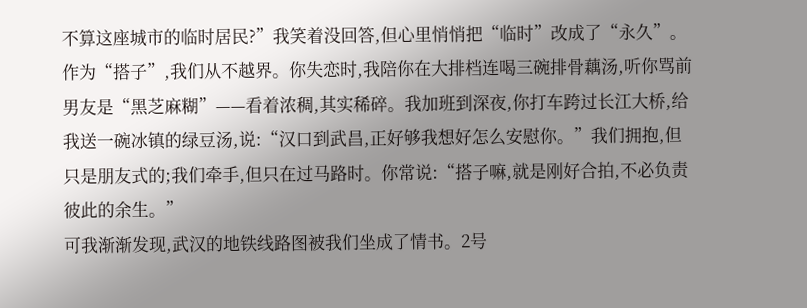不算这座城市的临时居民?”我笑着没回答,但心里悄悄把“临时”改成了“永久”。
作为“搭子”,我们从不越界。你失恋时,我陪你在大排档连喝三碗排骨藕汤,听你骂前男友是“黑芝麻糊”——看着浓稠,其实稀碎。我加班到深夜,你打车跨过长江大桥,给我送一碗冰镇的绿豆汤,说:“汉口到武昌,正好够我想好怎么安慰你。”我们拥抱,但只是朋友式的;我们牵手,但只在过马路时。你常说:“搭子嘛,就是刚好合拍,不必负责彼此的余生。”
可我渐渐发现,武汉的地铁线路图被我们坐成了情书。2号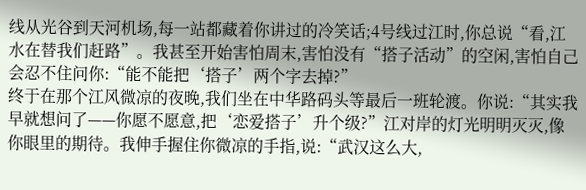线从光谷到天河机场,每一站都藏着你讲过的冷笑话;4号线过江时,你总说“看,江水在替我们赶路”。我甚至开始害怕周末,害怕没有“搭子活动”的空闲,害怕自己会忍不住问你:“能不能把‘搭子’两个字去掉?”
终于在那个江风微凉的夜晚,我们坐在中华路码头等最后一班轮渡。你说:“其实我早就想问了——你愿不愿意,把‘恋爱搭子’升个级?”江对岸的灯光明明灭灭,像你眼里的期待。我伸手握住你微凉的手指,说:“武汉这么大,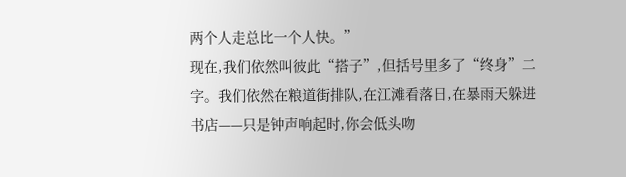两个人走总比一个人快。”
现在,我们依然叫彼此“搭子”,但括号里多了“终身”二字。我们依然在粮道街排队,在江滩看落日,在暴雨天躲进书店——只是钟声响起时,你会低头吻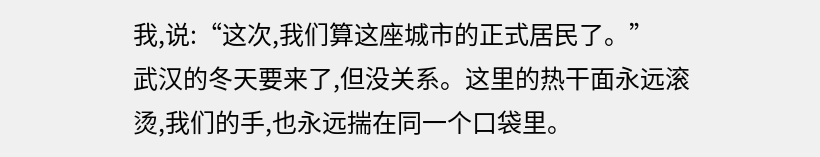我,说:“这次,我们算这座城市的正式居民了。”
武汉的冬天要来了,但没关系。这里的热干面永远滚烫,我们的手,也永远揣在同一个口袋里。